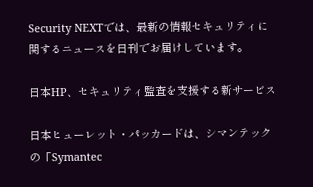Security NEXTでは、最新の情報セキュリティに関するニュースを日刊でお届けしています。

日本HP、セキュリティ監査を支援する新サービス

日本ヒューレット・パッカードは、シマンテックの「Symantec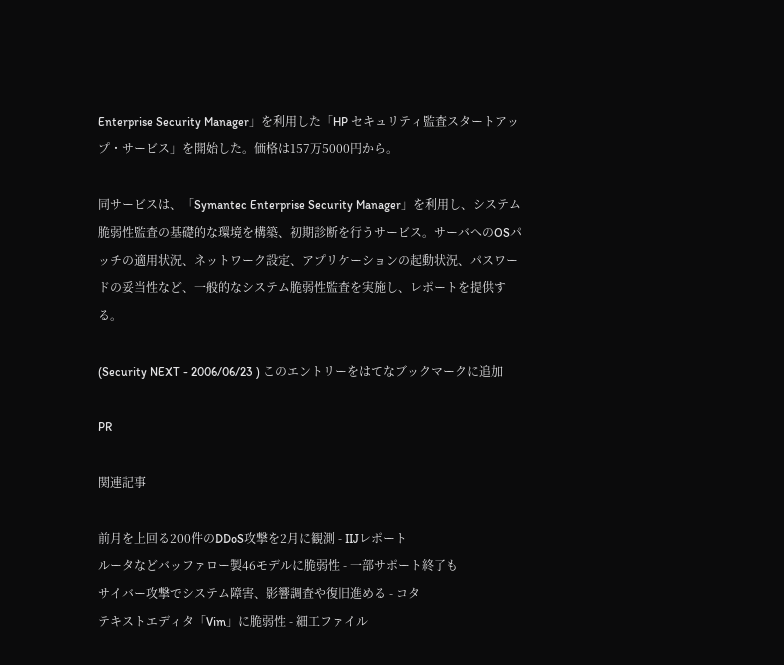Enterprise Security Manager」を利用した「HP セキュリティ監査スタートアップ・サービス」を開始した。価格は157万5000円から。

同サービスは、「Symantec Enterprise Security Manager」を利用し、システム脆弱性監査の基礎的な環境を構築、初期診断を行うサービス。サーバへのOSパッチの適用状況、ネットワーク設定、アプリケーションの起動状況、パスワードの妥当性など、一般的なシステム脆弱性監査を実施し、レポートを提供する。

(Security NEXT - 2006/06/23 ) このエントリーをはてなブックマークに追加

PR

関連記事

前月を上回る200件のDDoS攻撃を2月に観測 - IIJレポート
ルータなどバッファロー製46モデルに脆弱性 - 一部サポート終了も
サイバー攻撃でシステム障害、影響調査や復旧進める - コタ
テキストエディタ「Vim」に脆弱性 - 細工ファイル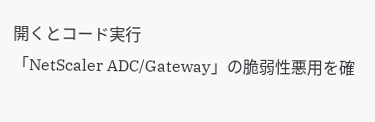開くとコード実行
「NetScaler ADC/Gateway」の脆弱性悪用を確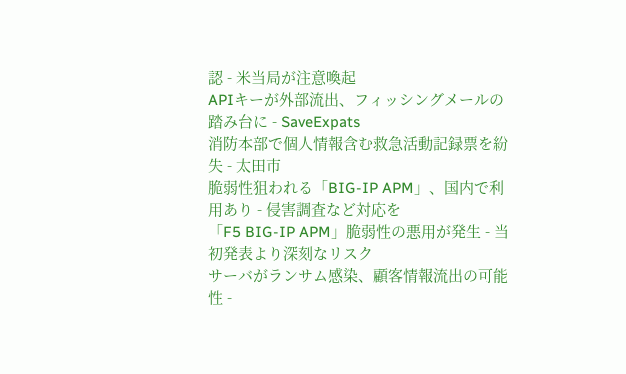認 - 米当局が注意喚起
APIキーが外部流出、フィッシングメールの踏み台に - SaveExpats
消防本部で個人情報含む救急活動記録票を紛失 - 太田市
脆弱性狙われる「BIG-IP APM」、国内で利用あり - 侵害調査など対応を
「F5 BIG-IP APM」脆弱性の悪用が発生 - 当初発表より深刻なリスク
サーバがランサム感染、顧客情報流出の可能性 -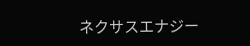ネクサスエナジー